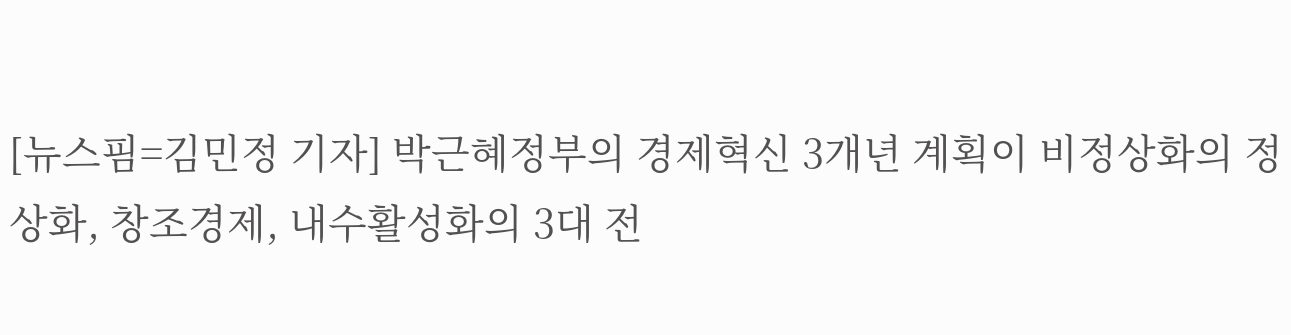[뉴스핌=김민정 기자] 박근혜정부의 경제혁신 3개년 계획이 비정상화의 정상화, 창조경제, 내수활성화의 3대 전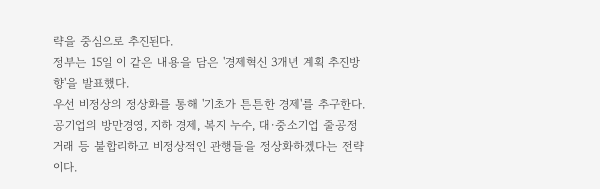략을 중심으로 추진된다.
정부는 15일 이 같은 내용을 담은 '경제혁신 3개년 계획 추진방향'을 발표했다.
우선 비정상의 정상화를 통해 '기초가 튼튼한 경제'를 추구한다. 공기업의 방만경영, 지하 경제, 복지 누수, 대·중소기업 줄공정 거래 등 불합리하고 비정상적인 관행들을 정상화하겠다는 전략이다.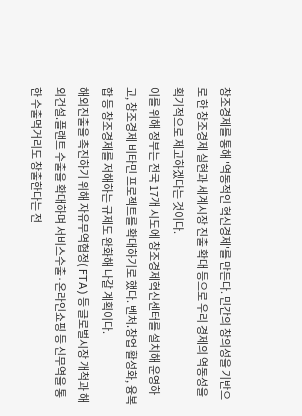창조경제를 통해 '역동적인 혁신경제'를 만든다. 민간의 창의성을 기반으로 한 창조경제 실현과 세계시장 진출 확대 등으로 우리 경제의 역동성을 획기적으로 제고하겠다는 것이다.
이를 위해 정부는 전국 17개 시도에 창조경제혁신센터를 설치해 운영하고, 창조경제 비타민 프로젝트를 확대하기로 했다. 벤처․창업 활성화, 융복합 등 창조경제를 저해하는 규제도 완화해 나갈 계획이다.
해외진출을 촉진하기 위해 자유무역협정( FTA) 등 글로벌시장 개척과 해외건설․플랜트 수출을 확대하며 서비스수출·온라인쇼핑 등 신무역을 통한 수출먹거리도 창출한다는 전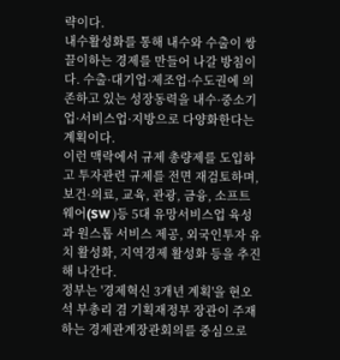략이다.
내수활성화를 통해 내수와 수출이 쌍끌이하는 경제를 만들어 나갈 방침이다. 수출·대기업·제조업·수도권에 의존하고 있는 성장동력을 내수·중소기업·서비스업·지방으로 다양화한다는 계획이다.
이런 맥락에서 규제 총량제를 도입하고 투자관련 규제를 전면 재검토하며, 보건·의료, 교육, 관광, 금융, 소프트웨어(SW )등 5대 유망서비스업 육성과 원스톱 서비스 제공, 외국인투자 유치 활성화, 지역경제 활성화 등을 추진해 나간다.
정부는 '경제혁신 3개년 계획'을 현오석 부총리 겸 기획재정부 장관이 주재하는 경제관계장관회의를 중심으로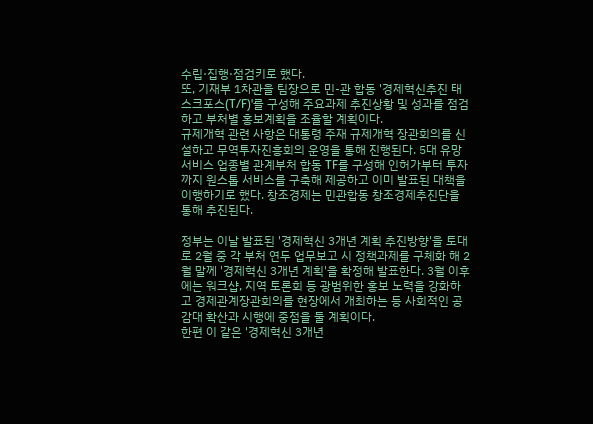수립·집행·점검키로 했다.
또, 기재부 1차관을 팀장으로 민-관 합동 '경제혁신추진 태스크포스(T/F)'를 구성해 주요과제 추진상황 및 성과를 점검하고 부처별 홍보계획을 조율할 계획이다.
규제개혁 관련 사항은 대통령 주재 규제개혁 장관회의를 신설하고 무역투자진흥회의 운영을 통해 진행된다. 5대 유망서비스 업종별 관계부처 합동 TF를 구성해 인허가부터 투자까지 원스톱 서비스를 구축해 제공하고 이미 발표된 대책을 이행하기로 했다. 창조경제는 민관합동 창조경제추진단을 통해 추진된다.

정부는 이날 발표된 '경제혁신 3개년 계획 추진방향'을 토대로 2월 중 각 부처 연두 업무보고 시 정책과제를 구체화 해 2월 말께 '경제혁신 3개년 계획'을 확정해 발표한다. 3월 이후에는 워크샵, 지역 토론회 등 광범위한 홍보 노력을 강화하고 경제관계장관회의를 현장에서 개최하는 등 사회적인 공감대 확산과 시행에 중점을 둘 계획이다.
한편 이 같은 '경제혁신 3개년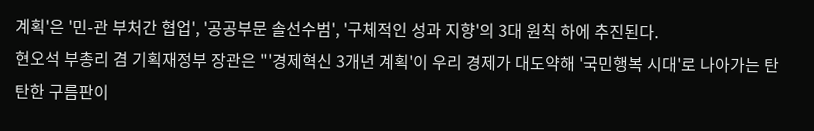계획'은 '민-관 부처간 협업', '공공부문 솔선수범', '구체적인 성과 지향'의 3대 원칙 하에 추진된다.
현오석 부총리 겸 기획재정부 장관은 "'경제혁신 3개년 계획'이 우리 경제가 대도약해 '국민행복 시대'로 나아가는 탄탄한 구름판이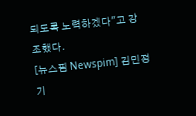되도록 노력하겠다"고 강조했다.
[뉴스핌 Newspim] 김민정 기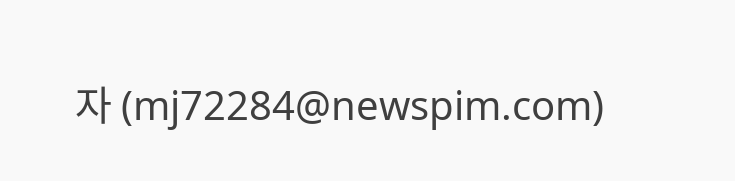자 (mj72284@newspim.com)